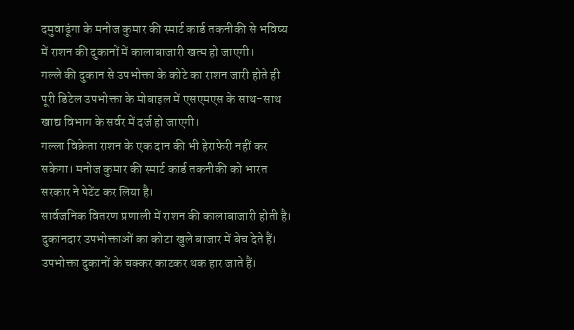दमुवाढूंगा के मनोज कुमार की स्मार्ट कार्ड तकनीकी से भविष्य में राशन की दुकानों में कालाबाजारी खत्म हो जाएगी।
गल्ले की दुकान से उपभोक्ता के कोटे का राशन जारी होते ही पूरी डिटेल उपभोक्ता के मोबाइल में एसएमएस के साथ-साथ खाद्य विभाग के सर्वर में दर्ज हो जाएगी।
गल्ला विक्रेता राशन के एक दान की भी हेराफेरी नहीं कर सकेगा। मनोज कुमार की स्मार्ट कार्ड तकनीकी को भारत सरकार ने पेटेंट कर लिया है।
सार्वजनिक वितरण प्रणाली में राशन की कालाबाजारी होती है। दुकानदार उपभोक्ताओं का कोटा खुले बाजार में बेच देते हैं। उपभोक्ता दुकानों के चक्कर काटकर थक हार जाते हैं।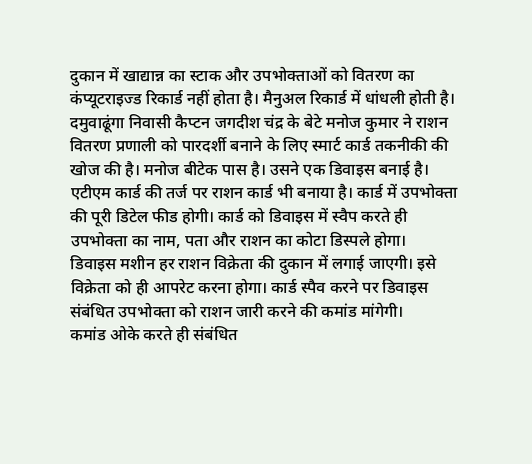दुकान में खाद्यान्न का स्टाक और उपभोक्ताओं को वितरण का कंप्यूटराइज्ड रिकार्ड नहीं होता है। मैनुअल रिकार्ड में धांधली होती है।
दमुवाढूंगा निवासी कैप्टन जगदीश चंद्र के बेटे मनोज कुमार ने राशन वितरण प्रणाली को पारदर्शी बनाने के लिए स्मार्ट कार्ड तकनीकी की खोज की है। मनोज बीटेक पास है। उसने एक डिवाइस बनाई है।
एटीएम कार्ड की तर्ज पर राशन कार्ड भी बनाया है। कार्ड में उपभोक्ता की पूरी डिटेल फीड होगी। कार्ड को डिवाइस में स्वैप करते ही उपभोक्ता का नाम, पता और राशन का कोटा डिस्पले होगा।
डिवाइस मशीन हर राशन विक्रेता की दुकान में लगाई जाएगी। इसे विक्रेता को ही आपरेट करना होगा। कार्ड स्पैव करने पर डिवाइस संबंधित उपभोक्ता को राशन जारी करने की कमांड मांगेगी।
कमांड ओके करते ही संबंधित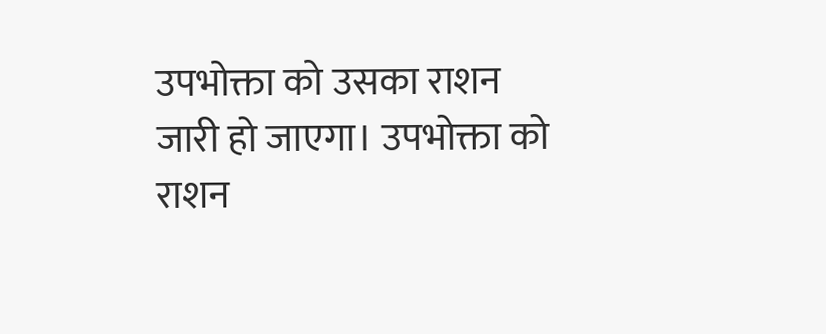उपभोक्ता को उसका राशन जारी हो जाएगा। उपभोक्ता को राशन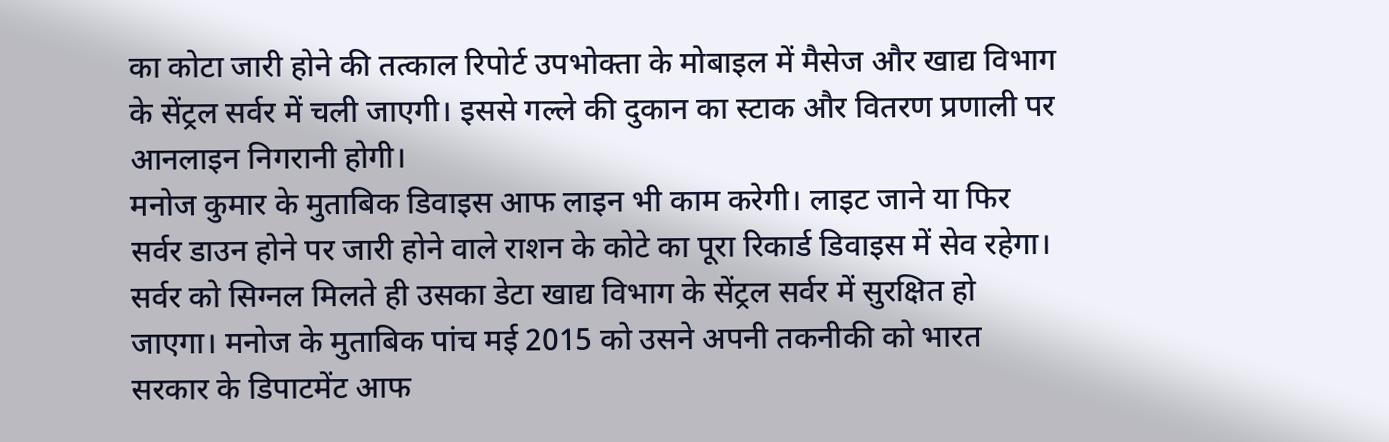का कोटा जारी होने की तत्काल रिपोर्ट उपभोक्ता के मोबाइल में मैसेज और खाद्य विभाग के सेंट्रल सर्वर में चली जाएगी। इससे गल्ले की दुकान का स्टाक और वितरण प्रणाली पर आनलाइन निगरानी होगी।
मनोज कुमार के मुताबिक डिवाइस आफ लाइन भी काम करेगी। लाइट जाने या फिर सर्वर डाउन होने पर जारी होने वाले राशन के कोटे का पूरा रिकार्ड डिवाइस में सेव रहेगा।
सर्वर को सिग्नल मिलते ही उसका डेटा खाद्य विभाग के सेंट्रल सर्वर में सुरक्षित हो जाएगा। मनोज के मुताबिक पांच मई 2015 को उसने अपनी तकनीकी को भारत सरकार के डिपाटमेंट आफ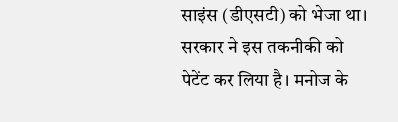साइंस (डीएसटी) को भेजा था।
सरकार ने इस तकनीकी को पेटेंट कर लिया है। मनोज के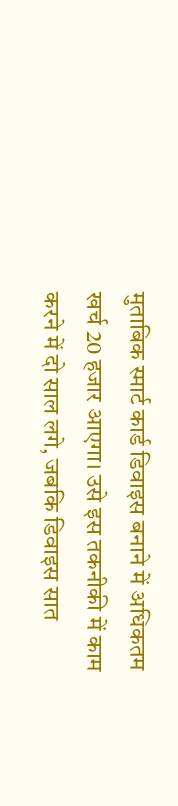मुताबिक स्मार्ट कार्ड डिवाइस बनाने में अधिकतम खर्च 20 हजार आएगा। उसे इस तकनीकी में काम करने में दो साल लगे, जबकि डिवाइस सात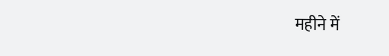महीने में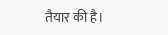तैयार की है।